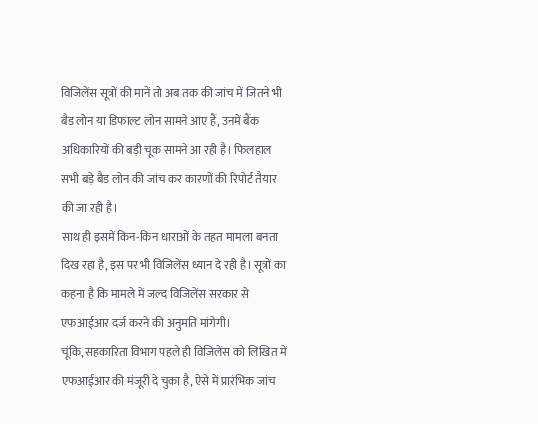विजिलेंस सूत्रों की मानें तो अब तक की जांच में जितने भी बैड लोन या डिफाल्ट लोन सामने आए हैं, उनमें बैंक अधिकारियों की बड़ी चूक सामने आ रही है। फिलहाल सभी बड़े बैड लोन की जांच कर कारणों की रिपोर्ट तैयार की जा रही है।
साथ ही इसमें किन-किन धाराओं के तहत मामला बनता दिख रहा है, इस पर भी विजिलेंस ध्यान दे रही है। सूत्रों का कहना है कि मामले में जल्द विजिलेंस सरकार से एफआईआर दर्ज करने की अनुमति मांगेगी।
चूंकि, सहकारिता विभाग पहले ही विजिलेंस को लिखित में एफआईआर की मंजूरी दे चुका है, ऐसे में प्रारंभिक जांच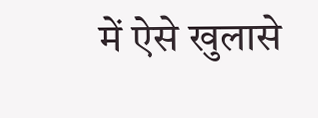में ऐसे खुलासे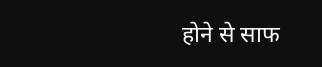होने से साफ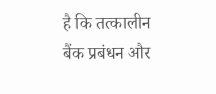है कि तत्कालीन बैंक प्रबंधन और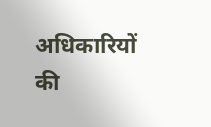अधिकारियों की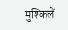मुश्किलें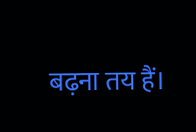बढ़ना तय हैं।